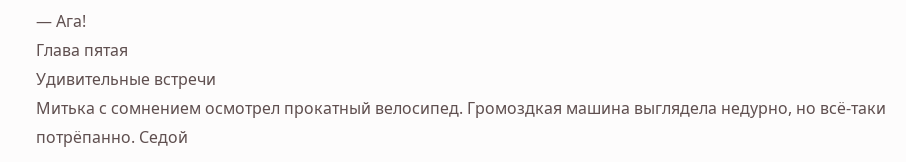— Ага!
Глава пятая
Удивительные встречи
Митька с сомнением осмотрел прокатный велосипед. Громоздкая машина выглядела недурно, но всё-таки потрёпанно. Седой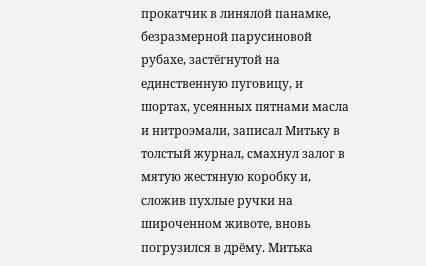прокатчик в линялой панамке, безразмерной парусиновой рубахе, застёгнутой на единственную пуговицу, и шортах, усеянных пятнами масла и нитроэмали, записал Митьку в толстый журнал, смахнул залог в мятую жестяную коробку и, сложив пухлые ручки на широченном животе, вновь погрузился в дрёму. Митька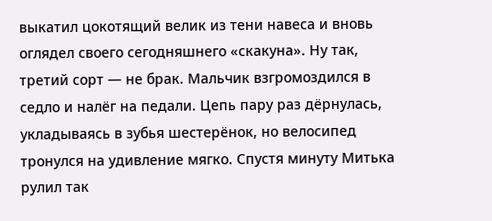выкатил цокотящий велик из тени навеса и вновь оглядел своего сегодняшнего «скакуна». Ну так, третий сорт — не брак. Мальчик взгромоздился в седло и налёг на педали. Цепь пару раз дёрнулась, укладываясь в зубья шестерёнок, но велосипед тронулся на удивление мягко. Спустя минуту Митька рулил так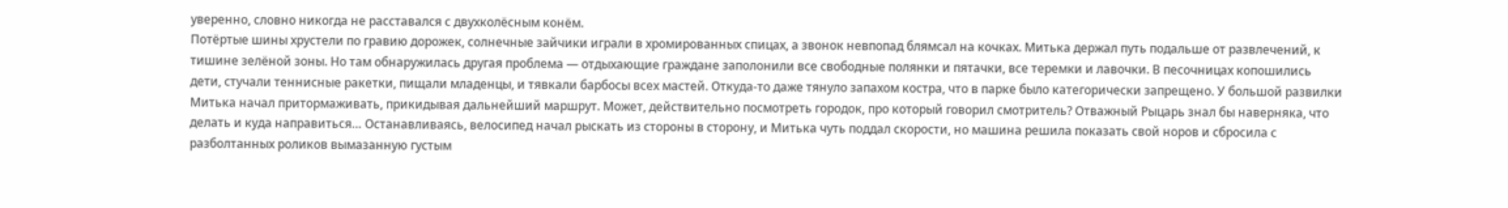уверенно, словно никогда не расставался с двухколёсным конём.
Потёртые шины хрустели по гравию дорожек, солнечные зайчики играли в хромированных спицах, а звонок невпопад блямсал на кочках. Митька держал путь подальше от развлечений, к тишине зелёной зоны. Но там обнаружилась другая проблема — отдыхающие граждане заполонили все свободные полянки и пятачки, все теремки и лавочки. В песочницах копошились дети, стучали теннисные ракетки, пищали младенцы, и тявкали барбосы всех мастей. Откуда-то даже тянуло запахом костра, что в парке было категорически запрещено. У большой развилки Митька начал притормаживать, прикидывая дальнейший маршрут. Может, действительно посмотреть городок, про который говорил смотритель? Отважный Рыцарь знал бы наверняка, что делать и куда направиться… Останавливаясь, велосипед начал рыскать из стороны в сторону, и Митька чуть поддал скорости, но машина решила показать свой норов и сбросила с разболтанных роликов вымазанную густым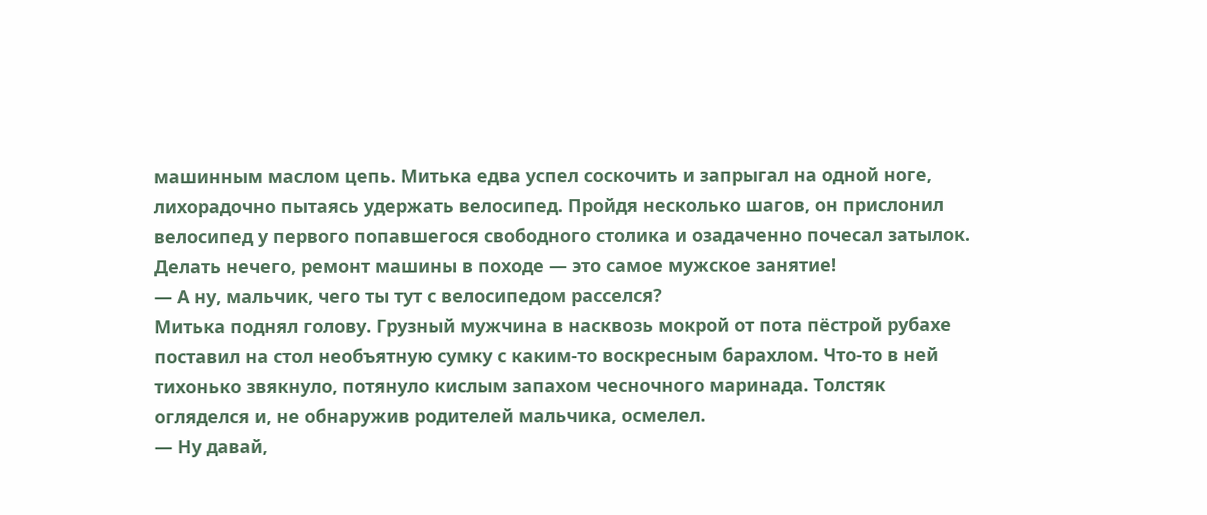машинным маслом цепь. Митька едва успел соскочить и запрыгал на одной ноге, лихорадочно пытаясь удержать велосипед. Пройдя несколько шагов, он прислонил велосипед у первого попавшегося свободного столика и озадаченно почесал затылок. Делать нечего, ремонт машины в походе — это самое мужское занятие!
— А ну, мальчик, чего ты тут с велосипедом расселся?
Митька поднял голову. Грузный мужчина в насквозь мокрой от пота пёстрой рубахе поставил на стол необъятную сумку с каким-то воскресным барахлом. Что-то в ней тихонько звякнуло, потянуло кислым запахом чесночного маринада. Толстяк огляделся и, не обнаружив родителей мальчика, осмелел.
— Ну давай,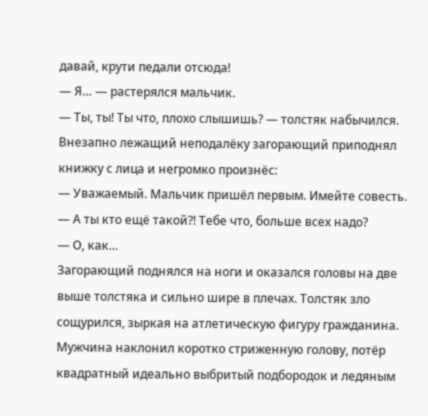давай, крути педали отсюда!
— Я… — растерялся мальчик.
— Ты, ты! Ты что, плохо слышишь? — толстяк набычился.
Внезапно лежащий неподалёку загорающий приподнял книжку с лица и негромко произнёс:
— Уважаемый. Мальчик пришёл первым. Имейте совесть.
— А ты кто ещё такой?! Тебе что, больше всех надо?
— О, как…
Загорающий поднялся на ноги и оказался головы на две выше толстяка и сильно шире в плечах. Толстяк зло сощурился, зыркая на атлетическую фигуру гражданина. Мужчина наклонил коротко стриженную голову, потёр квадратный идеально выбритый подбородок и ледяным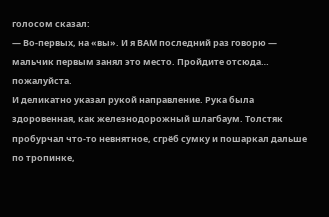голосом сказал:
— Во-первых, на «вы». И я ВАМ последний раз говорю — мальчик первым занял это место. Пройдите отсюда… пожалуйста.
И деликатно указал рукой направление. Рука была здоровенная, как железнодорожный шлагбаум. Толстяк пробурчал что-то невнятное, сгрёб сумку и пошаркал дальше по тропинке,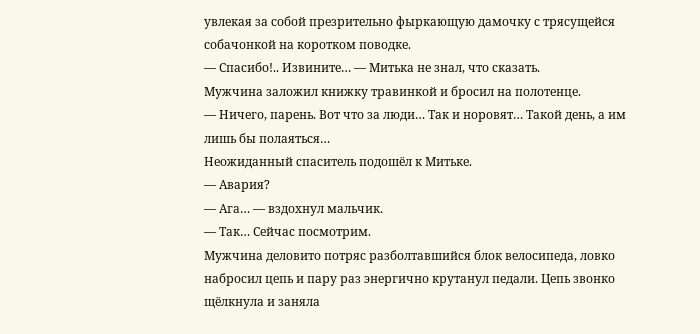увлекая за собой презрительно фыркающую дамочку с трясущейся собачонкой на коротком поводке.
— Спасибо!.. Извините… — Митька не знал, что сказать.
Мужчина заложил книжку травинкой и бросил на полотенце.
— Ничего, парень. Вот что за люди… Так и норовят… Такой день, а им лишь бы полаяться…
Неожиданный спаситель подошёл к Митьке.
— Авария?
— Ага… — вздохнул мальчик.
— Так… Сейчас посмотрим.
Мужчина деловито потряс разболтавшийся блок велосипеда, ловко набросил цепь и пару раз энергично крутанул педали. Цепь звонко щёлкнула и заняла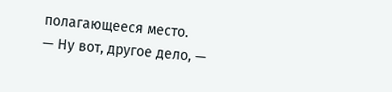полагающееся место.
— Ну вот, другое дело, —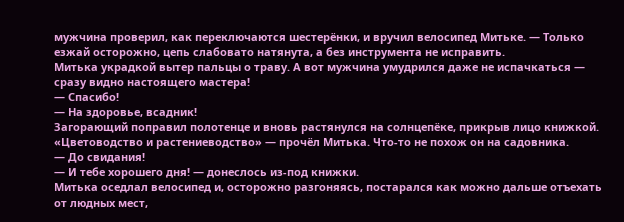мужчина проверил, как переключаются шестерёнки, и вручил велосипед Митьке. — Только езжай осторожно, цепь слабовато натянута, а без инструмента не исправить.
Митька украдкой вытер пальцы о траву. А вот мужчина умудрился даже не испачкаться — сразу видно настоящего мастера!
— Спасибо!
— На здоровье, всадник!
Загорающий поправил полотенце и вновь растянулся на солнцепёке, прикрыв лицо книжкой. «Цветоводство и растениеводство» — прочёл Митька. Что-то не похож он на садовника.
— До свидания!
— И тебе хорошего дня! — донеслось из-под книжки.
Митька оседлал велосипед и, осторожно разгоняясь, постарался как можно дальше отъехать от людных мест,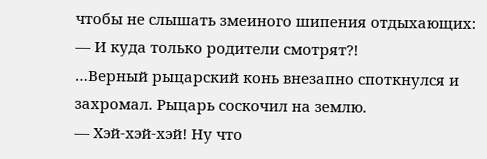чтобы не слышать змеиного шипения отдыхающих:
— И куда только родители смотрят?!
…Верный рыцарский конь внезапно споткнулся и захромал. Рыцарь соскочил на землю.
— Хэй-хэй-хэй! Ну что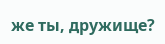же ты, дружище?